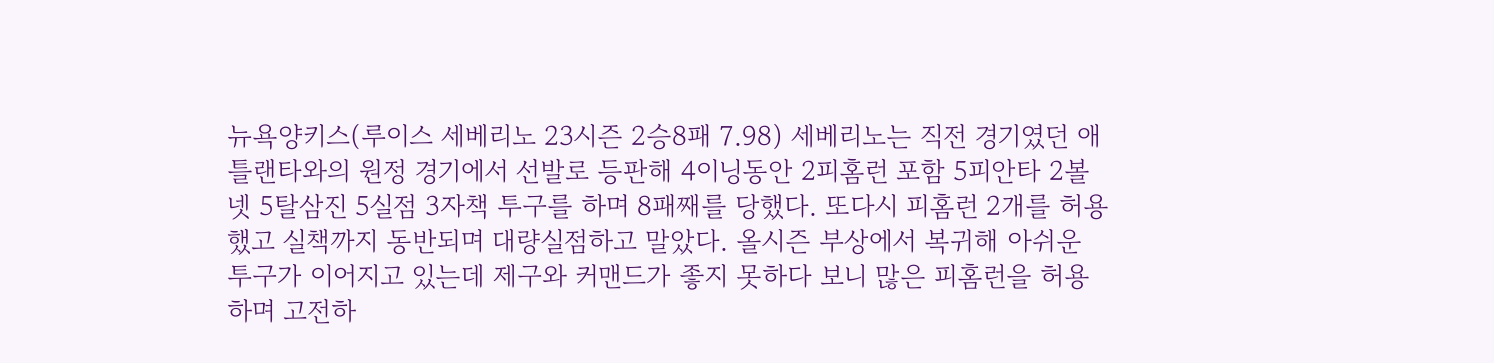뉴욕양키스(루이스 세베리노 23시즌 2승8패 7.98) 세베리노는 직전 경기였던 애틀랜타와의 원정 경기에서 선발로 등판해 4이닝동안 2피홈런 포함 5피안타 2볼넷 5탈삼진 5실점 3자책 투구를 하며 8패째를 당했다. 또다시 피홈런 2개를 허용했고 실책까지 동반되며 대량실점하고 말았다. 올시즌 부상에서 복귀해 아쉬운 투구가 이어지고 있는데 제구와 커맨드가 좋지 못하다 보니 많은 피홈런을 허용하며 고전하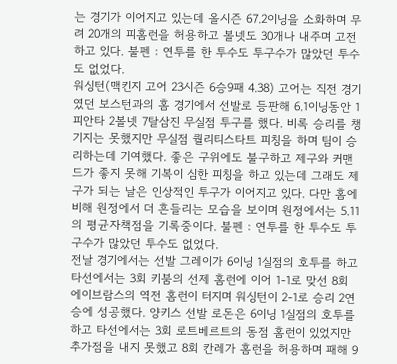는 경기가 이어지고 있는데 올시즌 67.2이닝을 소화하며 무려 20개의 피홈런을 허용하고 볼넷도 30개나 내주며 고전하고 있다. 불펜 : 연투를 한 투수도 투구수가 많았던 투수도 없었다.
워싱턴(맥킨지 고어 23시즌 6승9패 4.38) 고어는 직전 경기였던 보스턴과의 홈 경기에서 선발로 등판해 6.1이닝동안 1피안타 2볼넷 7탈삼진 무실점 투구를 했다. 비록 승리를 챙기지는 못했지만 무실점 퀄리티스타트 피칭을 하며 팀이 승리하는데 기여했다. 좋은 구위에도 불구하고 제구와 커맨드가 좋지 못해 기복이 심한 피칭을 하고 있는데 그래도 제구가 되는 날은 인상적인 투구가 이어지고 있다. 다만 홈에 비해 원정에서 더 흔들리는 모습을 보이며 원정에서는 5.11의 평균자책점을 기록중이다. 불펜 : 연투를 한 투수도 투구수가 많았던 투수도 없었다.
전날 경기에서는 선발 그레이가 6이닝 1실점의 호투를 하고 타선에서는 3회 키붐의 선제 홈런에 이어 1-1로 맞선 8회 에이브람스의 역전 홈런이 터지며 워싱턴이 2-1로 승리 2연승에 성공했다. 양키스 선발 로돈은 6이닝 1실점의 호투를 하고 타선에서는 3회 로트베르트의 동점 홈런이 있었지만 추가점을 내지 못했고 8회 칸레가 홈런을 허용하며 패해 9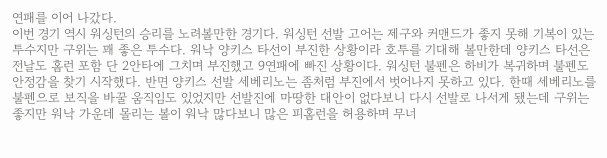연패를 이어 나갔다.
이번 경기 역시 워싱턴의 승리를 노려볼만한 경기다. 워싱턴 선발 고어는 제구와 커맨드가 좋지 못해 기복이 있는 투수지만 구위는 꽤 좋은 투수다. 워낙 양키스 타선이 부진한 상황이라 호투를 기대해 볼만한데 양키스 타선은 전날도 홈런 포함 단 2안타에 그치며 부진했고 9연패에 빠진 상황이다. 워싱턴 불펜은 하비가 복귀하며 불펜도 안정감을 찾기 시작했다. 반면 양키스 선발 세베리노는 좀처럼 부진에서 벗어나지 못하고 있다. 한때 세베리노를 불펜으로 보직을 바꿀 움직임도 있었지만 선발진에 마땅한 대안이 없다보니 다시 선발로 나서게 됐는데 구위는 좋지만 워낙 가운데 몰리는 볼이 워낙 많다보니 많은 피홈런을 허용하며 무너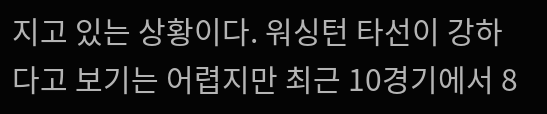지고 있는 상황이다. 워싱턴 타선이 강하다고 보기는 어렵지만 최근 10경기에서 8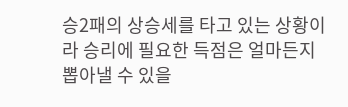승2패의 상승세를 타고 있는 상황이라 승리에 필요한 득점은 얼마든지 뽑아낼 수 있을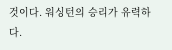것이다. 워싱턴의 승리가 유력하다.